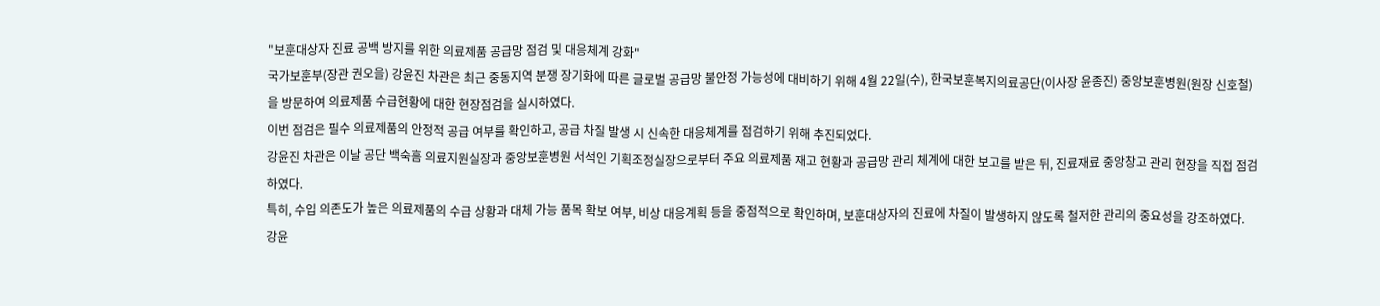"보훈대상자 진료 공백 방지를 위한 의료제품 공급망 점검 및 대응체계 강화"
국가보훈부(장관 권오을) 강윤진 차관은 최근 중동지역 분쟁 장기화에 따른 글로벌 공급망 불안정 가능성에 대비하기 위해 4월 22일(수), 한국보훈복지의료공단(이사장 윤종진) 중앙보훈병원(원장 신호철)을 방문하여 의료제품 수급현황에 대한 현장점검을 실시하였다.
이번 점검은 필수 의료제품의 안정적 공급 여부를 확인하고, 공급 차질 발생 시 신속한 대응체계를 점검하기 위해 추진되었다.
강윤진 차관은 이날 공단 백숙흠 의료지원실장과 중앙보훈병원 서석인 기획조정실장으로부터 주요 의료제품 재고 현황과 공급망 관리 체계에 대한 보고를 받은 뒤, 진료재료 중앙창고 관리 현장을 직접 점검하였다.
특히, 수입 의존도가 높은 의료제품의 수급 상황과 대체 가능 품목 확보 여부, 비상 대응계획 등을 중점적으로 확인하며, 보훈대상자의 진료에 차질이 발생하지 않도록 철저한 관리의 중요성을 강조하였다.
강윤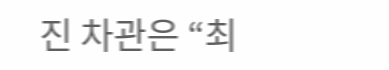진 차관은 “최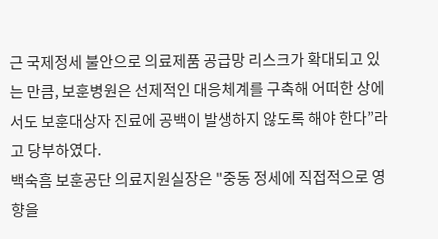근 국제정세 불안으로 의료제품 공급망 리스크가 확대되고 있는 만큼, 보훈병원은 선제적인 대응체계를 구축해 어떠한 상에서도 보훈대상자 진료에 공백이 발생하지 않도록 해야 한다”라고 당부하였다.
백숙흠 보훈공단 의료지원실장은 "중동 정세에 직접적으로 영향을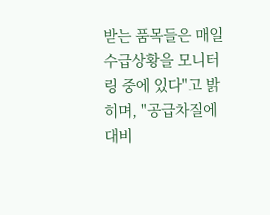받는 품목들은 매일 수급상황을 모니터링 중에 있다"고 밝히며, "공급차질에 대비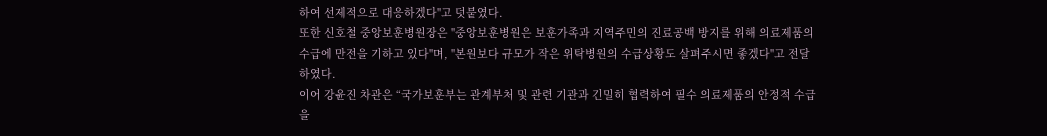하여 선제적으로 대응하겠다"고 덧붙였다.
또한 신호철 중앙보훈병원장은 "중앙보훈병원은 보훈가족과 지역주민의 진료공백 방지를 위해 의료제품의 수급에 만전을 기하고 있다"며, "본원보다 규모가 작은 위탁병원의 수급상황도 살펴주시면 좋겠다"고 전달하였다.
이어 강윤진 차관은 “국가보훈부는 관계부처 및 관련 기관과 긴밀히 협력하여 필수 의료제품의 안정적 수급을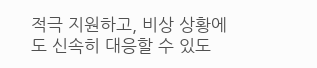적극 지원하고, 비상 상황에도 신속히 대응할 수 있도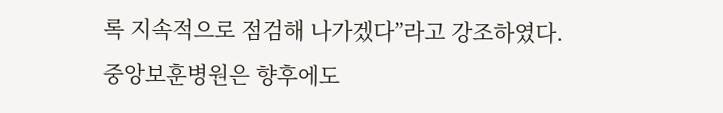록 지속적으로 점검해 나가겠다”라고 강조하였다.
중앙보훈병원은 향후에도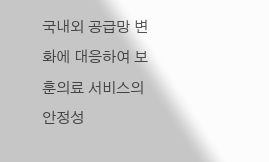국내외 공급망 변화에 대응하여 보훈의료 서비스의 안정성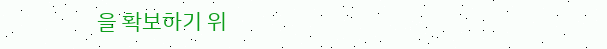을 확보하기 위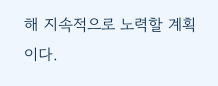해 지속적으로 노력할 계획이다.